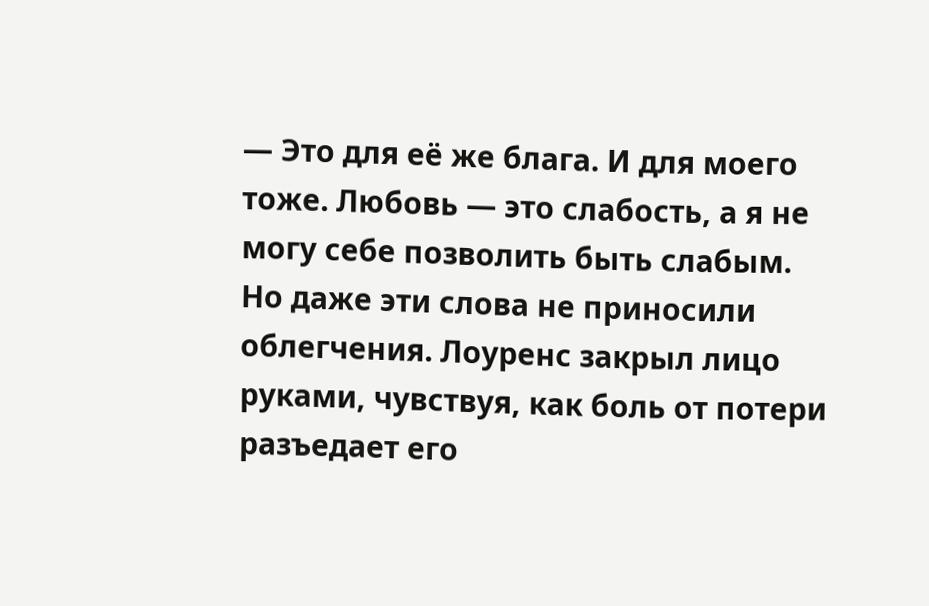— Это для её же блага. И для моего тоже. Любовь — это слабость, а я не могу себе позволить быть слабым.
Но даже эти слова не приносили облегчения. Лоуренс закрыл лицо руками, чувствуя, как боль от потери разъедает его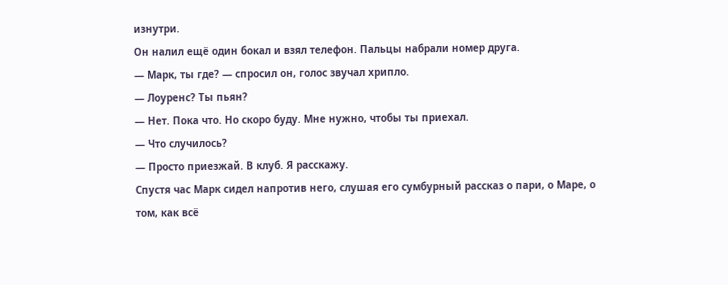изнутри.
Он налил ещё один бокал и взял телефон. Пальцы набрали номер друга.
— Марк, ты где? — спросил он, голос звучал хрипло.
— Лоуренс? Ты пьян?
— Нет. Пока что. Но скоро буду. Мне нужно, чтобы ты приехал.
— Что случилось?
— Просто приезжай. В клуб. Я расскажу.
Спустя час Марк сидел напротив него, слушая его сумбурный рассказ о пари, о Маре, о том, как всё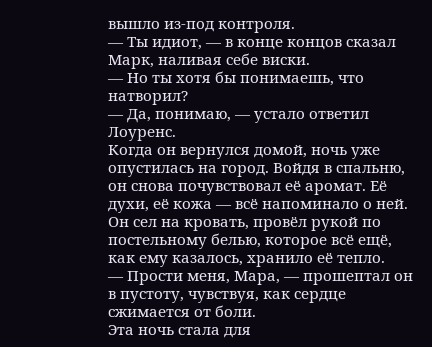вышло из-под контроля.
— Ты идиот, — в конце концов сказал Марк, наливая себе виски.
— Но ты хотя бы понимаешь, что натворил?
— Да, понимаю, — устало ответил Лоуренс.
Когда он вернулся домой, ночь уже опустилась на город. Войдя в спальню, он снова почувствовал её аромат. Её духи, её кожа — всё напоминало о ней. Он сел на кровать, провёл рукой по постельному белью, которое всё ещё, как ему казалось, хранило её тепло.
— Прости меня, Мара, — прошептал он в пустоту, чувствуя, как сердце сжимается от боли.
Эта ночь стала для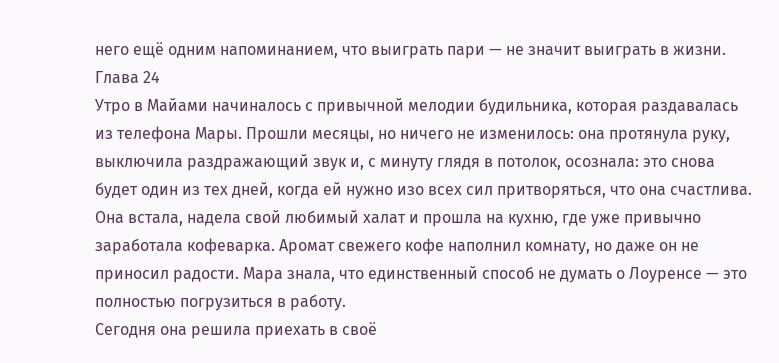него ещё одним напоминанием, что выиграть пари — не значит выиграть в жизни.
Глава 24
Утро в Майами начиналось с привычной мелодии будильника, которая раздавалась из телефона Мары. Прошли месяцы, но ничего не изменилось: она протянула руку, выключила раздражающий звук и, с минуту глядя в потолок, осознала: это снова будет один из тех дней, когда ей нужно изо всех сил притворяться, что она счастлива.
Она встала, надела свой любимый халат и прошла на кухню, где уже привычно заработала кофеварка. Аромат свежего кофе наполнил комнату, но даже он не приносил радости. Мара знала, что единственный способ не думать о Лоуренсе — это полностью погрузиться в работу.
Сегодня она решила приехать в своё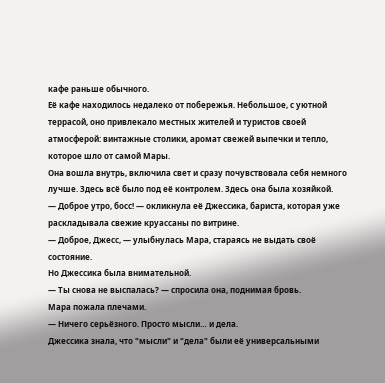кафе раньше обычного.
Её кафе находилось недалеко от побережья. Небольшое, с уютной террасой, оно привлекало местных жителей и туристов своей атмосферой: винтажные столики, аромат свежей выпечки и тепло, которое шло от самой Мары.
Она вошла внутрь, включила свет и сразу почувствовала себя немного лучше. Здесь всё было под её контролем. Здесь она была хозяйкой.
— Доброе утро, босс! — окликнула её Джессика, бариста, которая уже раскладывала свежие круассаны по витрине.
— Доброе, Джесс, — улыбнулась Мара, стараясь не выдать своё состояние.
Но Джессика была внимательной.
— Ты снова не выспалась? — спросила она, поднимая бровь.
Мара пожала плечами.
— Ничего серьёзного. Просто мысли… и дела.
Джессика знала, что "мысли" и "дела" были её универсальными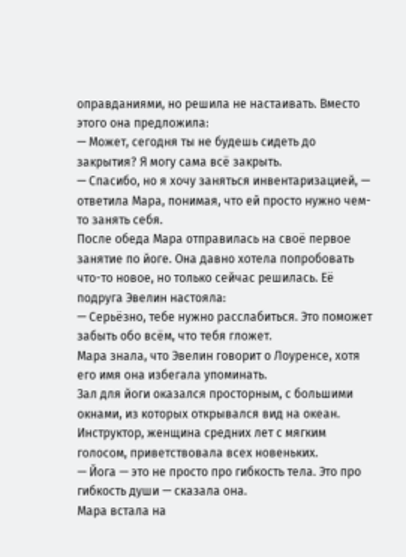оправданиями, но решила не настаивать. Вместо этого она предложила:
— Может, сегодня ты не будешь сидеть до закрытия? Я могу сама всё закрыть.
— Спасибо, но я хочу заняться инвентаризацией, — ответила Мара, понимая, что ей просто нужно чем-то занять себя.
После обеда Мара отправилась на своё первое занятие по йоге. Она давно хотела попробовать что-то новое, но только сейчас решилась. Её подруга Эвелин настояла:
— Серьёзно, тебе нужно расслабиться. Это поможет забыть обо всём, что тебя гложет.
Мара знала, что Эвелин говорит о Лоуренсе, хотя его имя она избегала упоминать.
Зал для йоги оказался просторным, с большими окнами, из которых открывался вид на океан. Инструктор, женщина средних лет с мягким голосом, приветствовала всех новеньких.
— Йога — это не просто про гибкость тела. Это про гибкость души — сказала она.
Мара встала на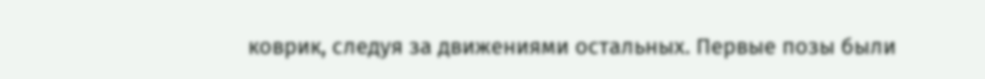коврик, следуя за движениями остальных. Первые позы были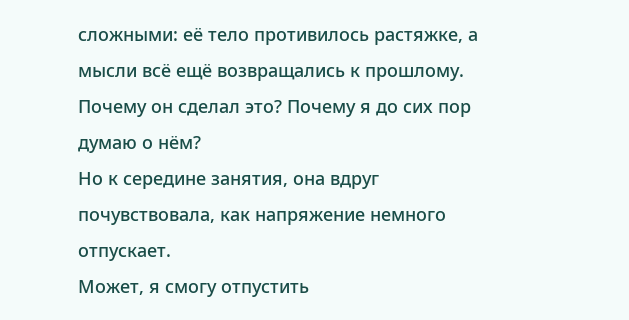сложными: её тело противилось растяжке, а мысли всё ещё возвращались к прошлому.
Почему он сделал это? Почему я до сих пор думаю о нём?
Но к середине занятия, она вдруг почувствовала, как напряжение немного отпускает.
Может, я смогу отпустить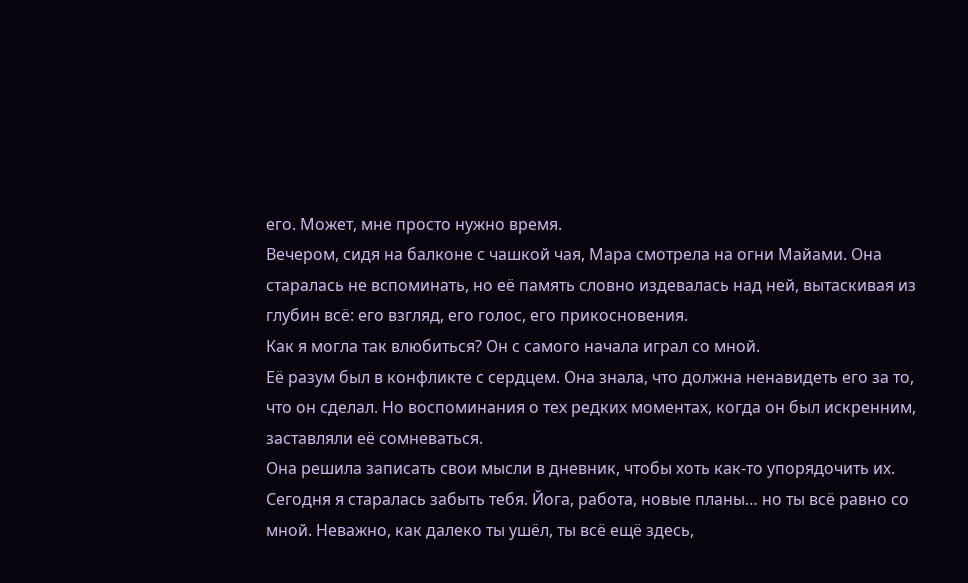его. Может, мне просто нужно время.
Вечером, сидя на балконе с чашкой чая, Мара смотрела на огни Майами. Она старалась не вспоминать, но её память словно издевалась над ней, вытаскивая из глубин всё: его взгляд, его голос, его прикосновения.
Как я могла так влюбиться? Он с самого начала играл со мной.
Её разум был в конфликте с сердцем. Она знала, что должна ненавидеть его за то, что он сделал. Но воспоминания о тех редких моментах, когда он был искренним, заставляли её сомневаться.
Она решила записать свои мысли в дневник, чтобы хоть как-то упорядочить их.
Сегодня я старалась забыть тебя. Йога, работа, новые планы… но ты всё равно со мной. Неважно, как далеко ты ушёл, ты всё ещё здесь,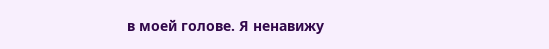в моей голове. Я ненавижу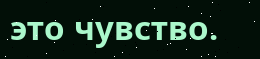это чувство.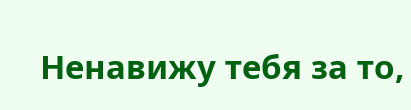Ненавижу тебя за то,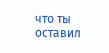что ты оставил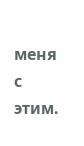меня с этим.